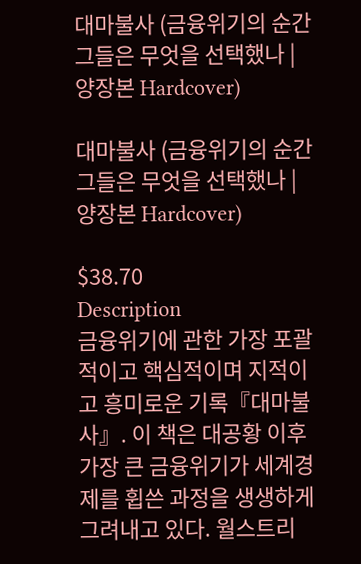대마불사 (금융위기의 순간 그들은 무엇을 선택했나 | 양장본 Hardcover)

대마불사 (금융위기의 순간 그들은 무엇을 선택했나 | 양장본 Hardcover)

$38.70
Description
금융위기에 관한 가장 포괄적이고 핵심적이며 지적이고 흥미로운 기록『대마불사』. 이 책은 대공황 이후 가장 큰 금융위기가 세계경제를 휩쓴 과정을 생생하게 그려내고 있다. 월스트리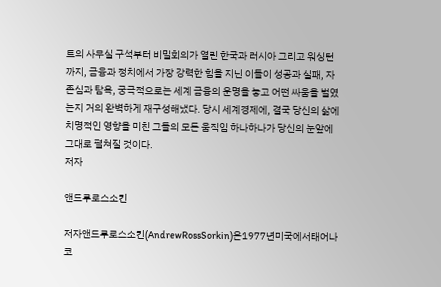트의 사무실 구석부터 비밀회의가 열린 한국과 러시아 그리고 워싱턴까지, 금융과 정치에서 가장 강력한 힘을 지닌 이들이 성공과 실패, 자존심과 탐욕, 궁극적으로는 세계 금융의 운명을 놓고 어떤 싸움을 벌였는지 거의 완벽하게 재구성해냈다. 당시 세계경제에, 결국 당신의 삶에 치명적인 영향을 미친 그들의 모든 움직임 하나하나가 당신의 눈앞에 그대로 펼쳐질 것이다.
저자

앤드루로스소킨

저자앤드루로스소킨(AndrewRossSorkin)은1977년미국에서태어나코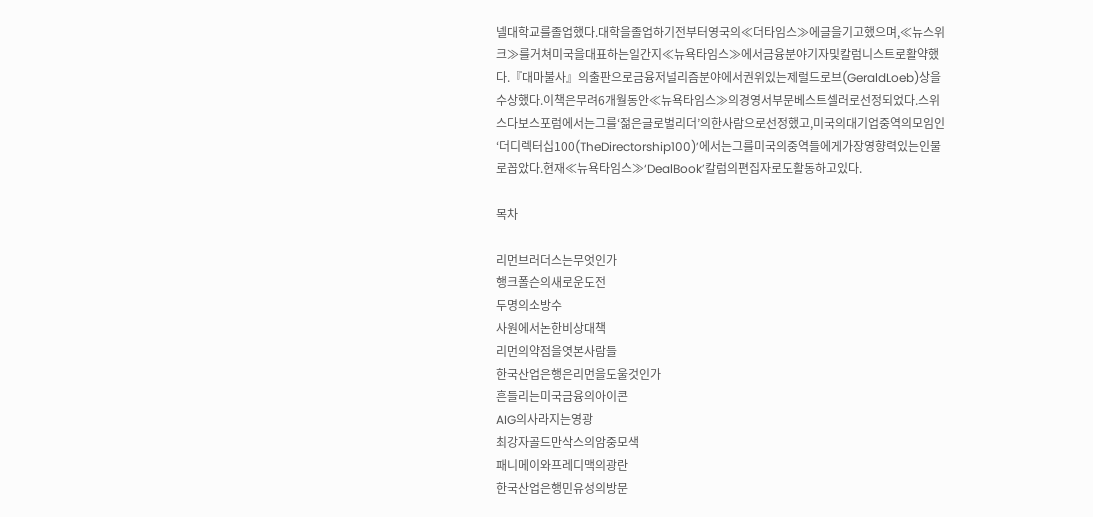넬대학교를졸업했다.대학을졸업하기전부터영국의≪더타임스≫에글을기고했으며,≪뉴스위크≫를거쳐미국을대표하는일간지≪뉴욕타임스≫에서금융분야기자및칼럼니스트로활약했다.『대마불사』의출판으로금융저널리즘분야에서권위있는제럴드로브(GeraldLoeb)상을수상했다.이책은무려6개월동안≪뉴욕타임스≫의경영서부문베스트셀러로선정되었다.스위스다보스포럼에서는그를‘젊은글로벌리더’의한사람으로선정했고,미국의대기업중역의모임인‘더디렉터십100(TheDirectorship100)’에서는그를미국의중역들에게가장영향력있는인물로꼽았다.현재≪뉴욕타임스≫‘DealBook’칼럼의편집자로도활동하고있다.

목차

리먼브러더스는무엇인가
행크폴슨의새로운도전
두명의소방수
사원에서논한비상대책
리먼의약점을엿본사람들
한국산업은행은리먼을도울것인가
흔들리는미국금융의아이콘
AIG의사라지는영광
최강자골드만삭스의암중모색
패니메이와프레디맥의광란
한국산업은행민유성의방문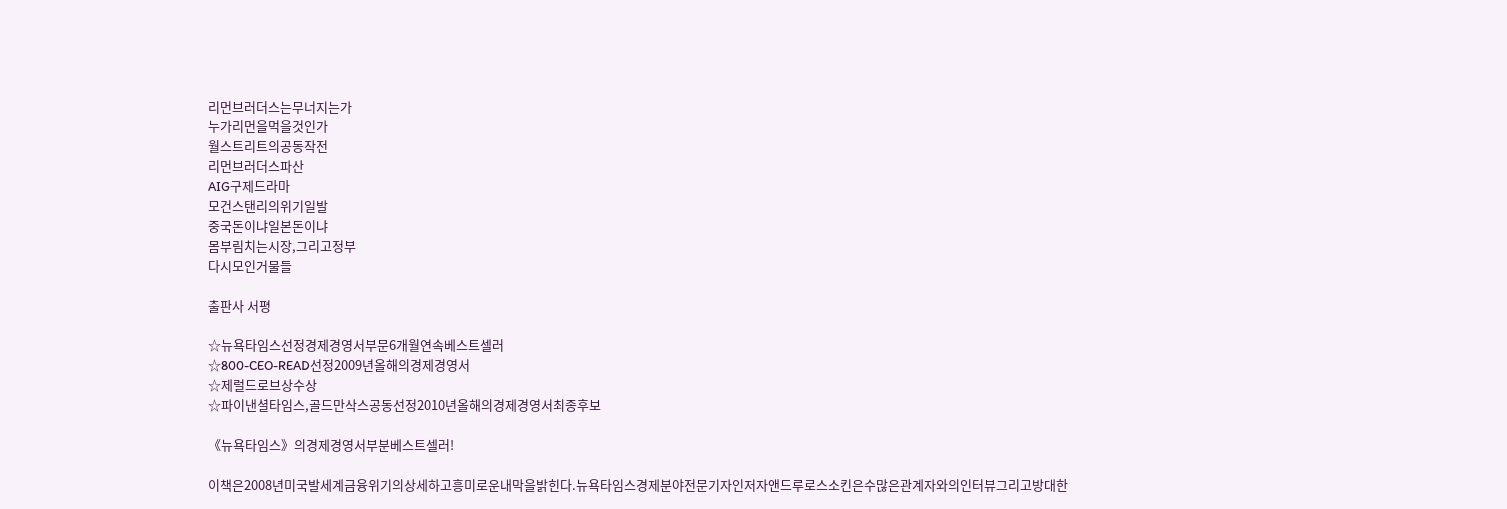리먼브러더스는무너지는가
누가리먼을먹을것인가
월스트리트의공동작전
리먼브러더스파산
AIG구제드라마
모건스탠리의위기일발
중국돈이냐일본돈이냐
몸부림치는시장,그리고정부
다시모인거물들

출판사 서평

☆뉴욕타임스선정경제경영서부문6개월연속베스트셀러
☆800-CEO-READ선정2009년올해의경제경영서
☆제럴드로브상수상
☆파이낸셜타임스,골드만삭스공동선정2010년올해의경제경영서최종후보

《뉴욕타임스》의경제경영서부분베스트셀러!

이책은2008년미국발세계금융위기의상세하고흥미로운내막을밝힌다.뉴욕타임스경제분야전문기자인저자앤드루로스소킨은수많은관계자와의인터뷰그리고방대한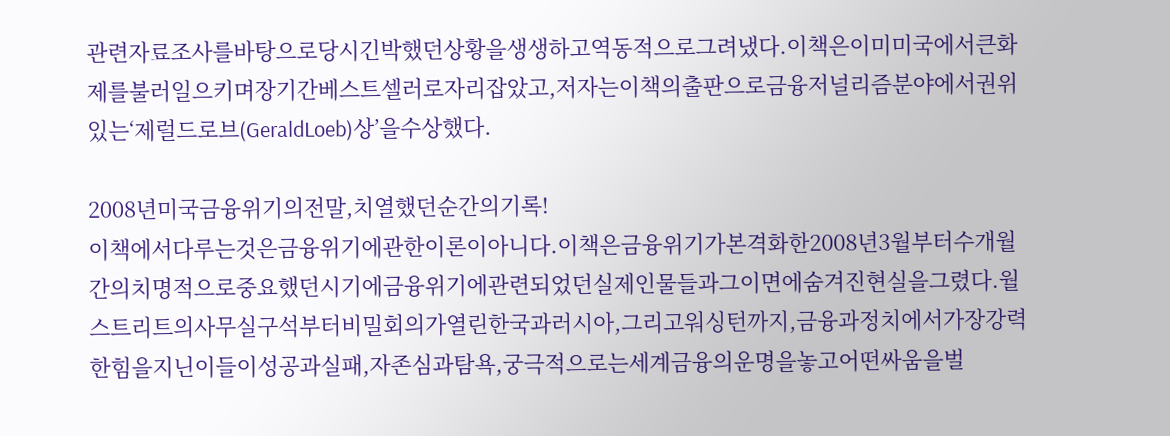관련자료조사를바탕으로당시긴박했던상황을생생하고역동적으로그려냈다.이책은이미미국에서큰화제를불러일으키며장기간베스트셀러로자리잡았고,저자는이책의출판으로금융저널리즘분야에서권위있는‘제럴드로브(GeraldLoeb)상’을수상했다.

2008년미국금융위기의전말,치열했던순간의기록!
이책에서다루는것은금융위기에관한이론이아니다.이책은금융위기가본격화한2008년3월부터수개월간의치명적으로중요했던시기에금융위기에관련되었던실제인물들과그이면에숨겨진현실을그렸다.월스트리트의사무실구석부터비밀회의가열린한국과러시아,그리고워싱턴까지,금융과정치에서가장강력한힘을지닌이들이성공과실패,자존심과탐욕,궁극적으로는세계금융의운명을놓고어떤싸움을벌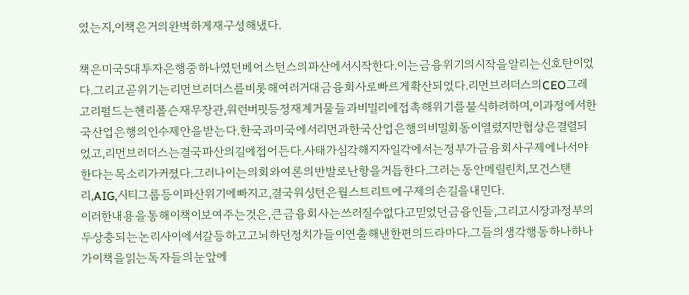였는지,이책은거의완벽하게재구성해냈다.

책은미국5대투자은행중하나였던베어스턴스의파산에서시작한다.이는금융위기의시작을알리는신호탄이었다.그리고곧위기는리먼브러더스를비롯해여러거대금융회사로빠르게확산되었다.리먼브러더스의CEO그레고리펄드는헨리폴슨재무장관,워런버핏등정재계거물들과비밀리에접촉해위기를불식하려하며,이과정에서한국산업은행의인수제안을받는다.한국과미국에서리먼과한국산업은행의비밀회동이열렸지만협상은결렬되었고,리먼브러더스는결국파산의길에접어든다.사태가심각해지자일각에서는정부가금융회사구제에나서야한다는목소리가커졌다.그러나이는의회와여론의반발로난항을거듭한다.그러는동안메릴린치,모건스탠리,AIG,시티그룹등이파산위기에빠지고,결국워싱턴은월스트리트에구제의손길을내민다.
이러한내용을통해이책이보여주는것은,큰금융회사는쓰러질수없다고믿었던금융인들,그리고시장과정부의두상충되는논리사이에서갈등하고고뇌하던정치가들이연출해낸한편의드라마다.그들의생각행동하나하나가이책을읽는독자들의눈앞에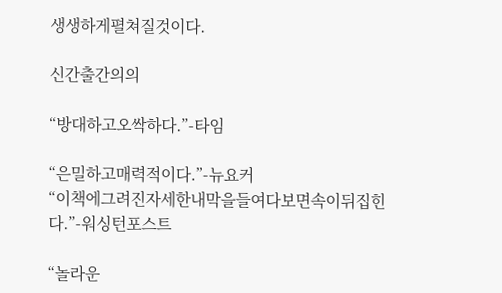생생하게펼쳐질것이다.

신간출간의의

“방대하고오싹하다.”-타임

“은밀하고매력적이다.”-뉴요커
“이책에그려진자세한내막을들여다보면속이뒤집힌다.”-워싱턴포스트

“놀라운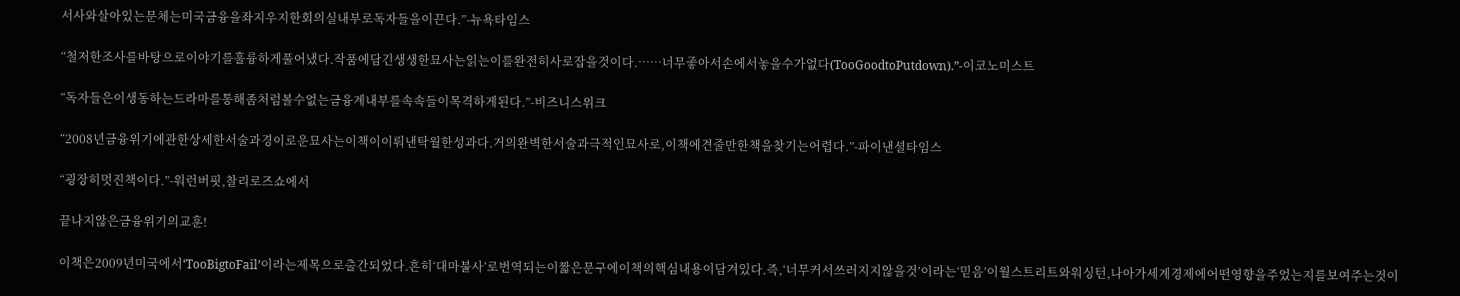서사와살아있는문체는미국금융을좌지우지한회의실내부로독자들을이끈다.”-뉴욕타임스

“철저한조사를바탕으로이야기를훌륭하게풀어냈다.작품에담긴생생한묘사는읽는이를완전히사로잡을것이다.……너무좋아서손에서놓을수가없다(TooGoodtoPutdown).”-이코노미스트

“독자들은이생동하는드라마를통해좀처럼볼수없는금융계내부를속속들이목격하게된다.”-비즈니스위크

“2008년금융위기에관한상세한서술과경이로운묘사는이책이이뤄낸탁월한성과다.거의완벽한서술과극적인묘사로,이책에견줄만한책을찾기는어렵다.”-파이낸셜타임스

“굉장히멋진책이다.”-워런버핏,찰리로즈쇼에서

끝나지않은금융위기의교훈!

이책은2009년미국에서‘TooBigtoFail’이라는제목으로출간되었다.흔히‘대마불사’로번역되는이짧은문구에이책의핵심내용이담겨있다.즉,‘너무커서쓰러지지않을것’이라는‘믿음’이월스트리트와워싱턴,나아가세계경제에어떤영향을주었는지를보여주는것이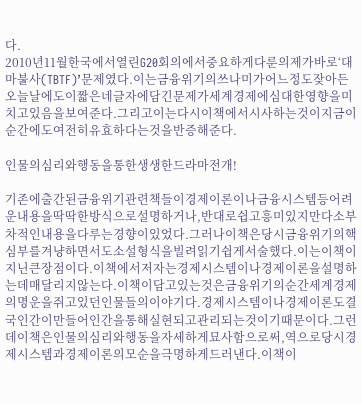다.
2010년11월한국에서열린G20회의에서중요하게다룬의제가바로‘대마불사(TBTF)’문제였다.이는금융위기의쓰나미가어느정도잦아든오늘날에도이짧은네글자에담긴문제가세계경제에심대한영향을미치고있음을보여준다.그리고이는다시이책에서시사하는것이지금이순간에도여전히유효하다는것을반증해준다.

인물의심리와행동을통한생생한드라마전개!

기존에출간된금융위기관련책들이경제이론이나금융시스템등어려운내용을딱딱한방식으로설명하거나,반대로쉽고흥미있지만다소부차적인내용을다루는경향이있었다.그러나이책은당시금융위기의핵심부를겨냥하면서도소설형식을빌려읽기쉽게서술했다.이는이책이지닌큰장점이다.이책에서저자는경제시스템이나경제이론을설명하는데매달리지않는다.이책이담고있는것은금융위기의순간세계경제의명운을쥐고있던인물들의이야기다.경제시스템이나경제이론도결국인간이만들어인간을통해실현되고관리되는것이기때문이다.그런데이책은인물의심리와행동을자세하게묘사함으로써,역으로당시경제시스템과경제이론의모순을극명하게드러낸다.이책이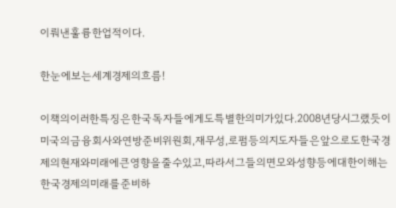이뤄낸훌륭한업적이다.

한눈에보는세계경제의흐름!

이책의이러한특징은한국독자들에게도특별한의미가있다.2008년당시그랬듯이미국의금융회사와연방준비위원회,재무성,로펌등의지도자들은앞으로도한국경제의현재와미래에큰영향을줄수있고,따라서그들의면모와성향등에대한이해는한국경제의미래를준비하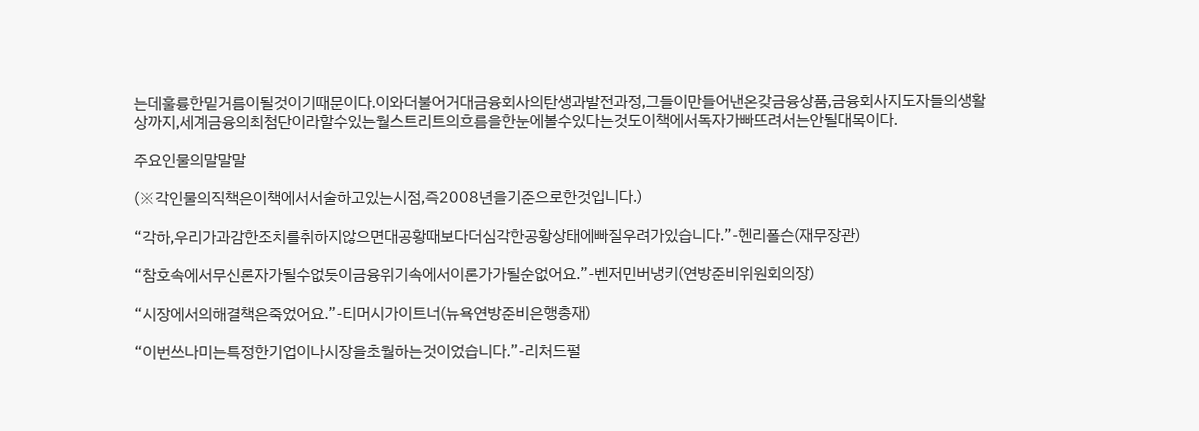는데훌륭한밑거름이될것이기때문이다.이와더불어거대금융회사의탄생과발전과정,그들이만들어낸온갖금융상품,금융회사지도자들의생활상까지,세계금융의최첨단이라할수있는월스트리트의흐름을한눈에볼수있다는것도이책에서독자가빠뜨려서는안될대목이다.

주요인물의말말말

(※각인물의직책은이책에서서술하고있는시점,즉2008년을기준으로한것입니다.)

“각하,우리가과감한조치를취하지않으면대공황때보다더심각한공황상태에빠질우려가있습니다.”-헨리폴슨(재무장관)

“참호속에서무신론자가될수없듯이금융위기속에서이론가가될순없어요.”-벤저민버냉키(연방준비위원회의장)

“시장에서의해결책은죽었어요.”-티머시가이트너(뉴욕연방준비은행총재)

“이번쓰나미는특정한기업이나시장을초월하는것이었습니다.”-리처드펄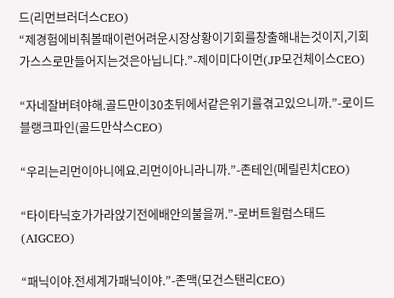드(리먼브러더스CEO)
“제경험에비춰볼때이런어려운시장상황이기회를창출해내는것이지,기회가스스로만들어지는것은아닙니다.”-제이미다이먼(JP모건체이스CEO)

“자네잘버텨야해.골드만이30초뒤에서같은위기를겪고있으니까.”-로이드블랭크파인(골드만삭스CEO)

“우리는리먼이아니에요.리먼이아니라니까.”-존테인(메릴린치CEO)

“타이타닉호가가라앉기전에배안의불을꺼.”-로버트윌럼스태드(AIGCEO)

“패닉이야.전세계가패닉이야.”-존맥(모건스탠리CEO)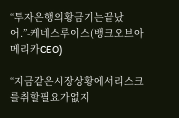“투자은행의황금기는끝났어.”-케네스루이스(뱅크오브아메리카CEO)

“지금같은시장상황에서리스크를취할필요가없지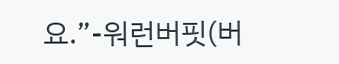요.”-워런버핏(버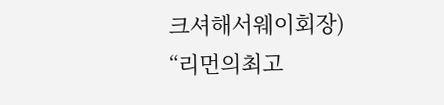크셔해서웨이회장)
“리먼의최고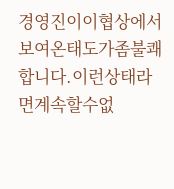경영진이이협상에서보여온태도가좀불쾌합니다.이런상태라면계속할수없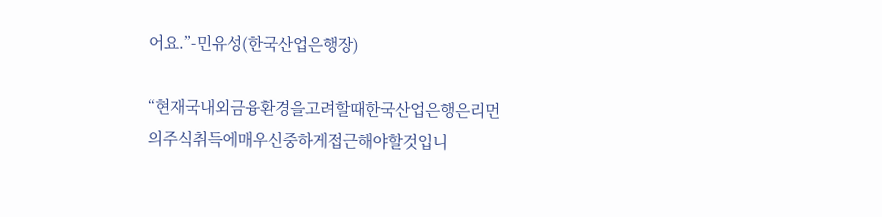어요.”-민유성(한국산업은행장)

“현재국내외금융환경을고려할때한국산업은행은리먼의주식취득에매우신중하게접근해야할것입니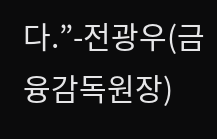다.”-전광우(금융감독원장)